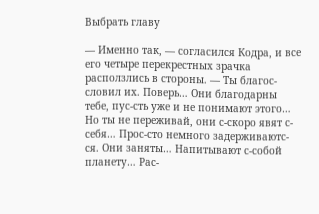Выбрать главу

— Именно так, — согласился Кодра, и все его четыре перекрестных зрачка расползлись в стороны. — Ты благос-словил их. Поверь… Они благодарны тебе, пус-сть уже и не понимают этого… Но ты не переживай, они с-скоро явят с-себя… Прос-сто немного задерживаютс-ся. Они заняты… Напитывают с-собой планету… Рас-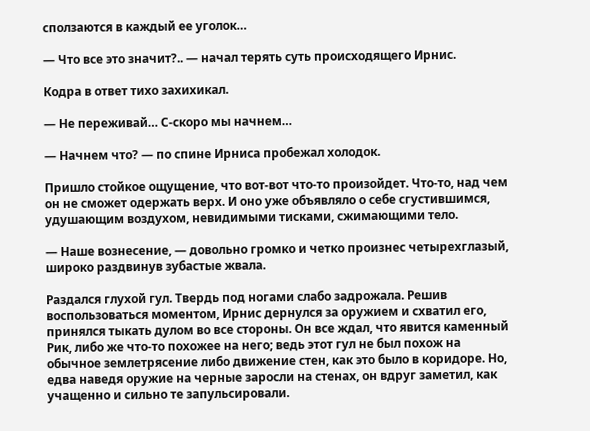сползаются в каждый ее уголок…

— Что все это значит?.. — начал терять суть происходящего Ирнис.

Кодра в ответ тихо захихикал.

— Не переживай… С-скоро мы начнем…

— Начнем что? — по спине Ирниса пробежал холодок.

Пришло стойкое ощущение, что вот-вот что-то произойдет. Что-то, над чем он не сможет одержать верх. И оно уже объявляло о себе сгустившимся, удушающим воздухом, невидимыми тисками, сжимающими тело.

— Наше вознесение, — довольно громко и четко произнес четырехглазый, широко раздвинув зубастые жвала.

Раздался глухой гул. Твердь под ногами слабо задрожала. Решив воспользоваться моментом, Ирнис дернулся за оружием и схватил его, принялся тыкать дулом во все стороны. Он все ждал, что явится каменный Рик, либо же что-то похожее на него; ведь этот гул не был похож на обычное землетрясение либо движение стен, как это было в коридоре. Но, едва наведя оружие на черные заросли на стенах, он вдруг заметил, как учащенно и сильно те запульсировали.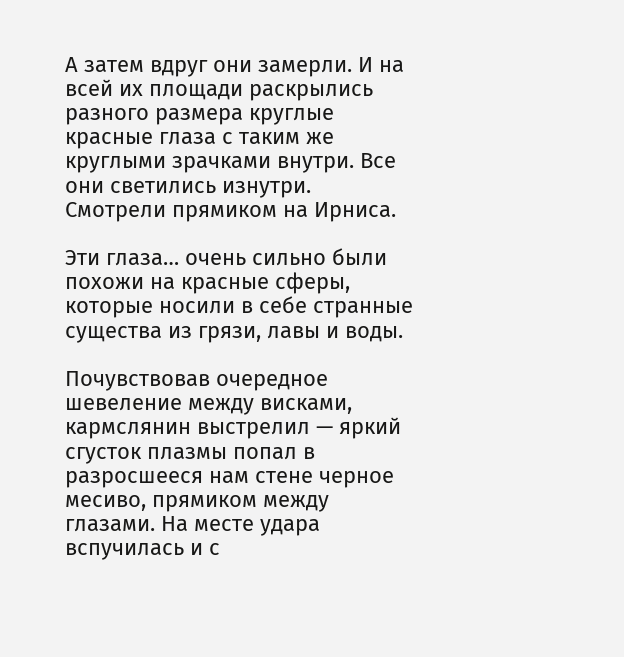А затем вдруг они замерли. И на всей их площади раскрылись разного размера круглые красные глаза с таким же круглыми зрачками внутри. Все они светились изнутри. Смотрели прямиком на Ирниса.

Эти глаза… очень сильно были похожи на красные сферы, которые носили в себе странные существа из грязи, лавы и воды.

Почувствовав очередное шевеление между висками, кармслянин выстрелил — яркий сгусток плазмы попал в разросшееся нам стене черное месиво, прямиком между глазами. На месте удара вспучилась и с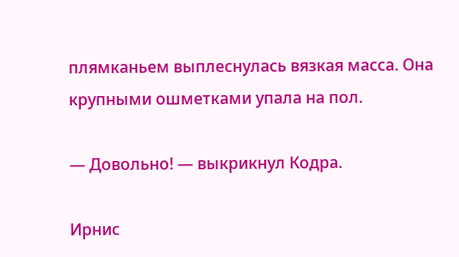плямканьем выплеснулась вязкая масса. Она крупными ошметками упала на пол.

— Довольно! — выкрикнул Кодра.

Ирнис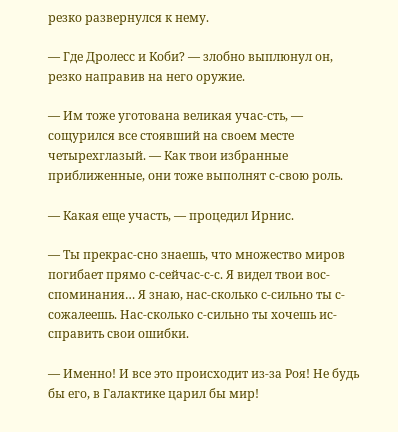резко развернулся к нему.

— Где Дролесс и Коби? — злобно выплюнул он, резко направив на него оружие.

— Им тоже уготована великая учас-сть, — сощурился все стоявший на своем месте четырехглазый. — Как твои избранные приближенные, они тоже выполнят с-свою роль.

— Какая еще участь, — процедил Ирнис.

— Ты прекрас-сно знаешь, что множество миров погибает прямо с-сейчас-с-с. Я видел твои вос-споминания… Я знаю, нас-сколько с-сильно ты с-сожалеешь. Нас-сколько с-сильно ты хочешь ис-справить свои ошибки.

— Именно! И все это происходит из-за Роя! Не будь бы его, в Галактике царил бы мир!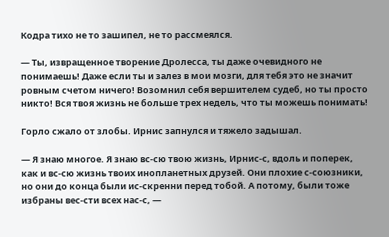Кодра тихо не то зашипел, не то рассмеялся.

— Ты, извращенное творение Дролесса, ты даже очевидного не понимаешь! Даже если ты и залез в мои мозги, для тебя это не значит ровным счетом ничего! Возомнил себя вершителем судеб, но ты просто никто! Вся твоя жизнь не больше трех недель, что ты можешь понимать!

Горло сжало от злобы. Ирнис запнулся и тяжело задышал.

— Я знаю многое. Я знаю вс-сю твою жизнь, Ирнис-с, вдоль и поперек, как и вс-сю жизнь твоих инопланетных друзей. Они плохие с-союзники, но они до конца были ис-скренни перед тобой. А потому, были тоже избраны вес-сти всех нас-с, —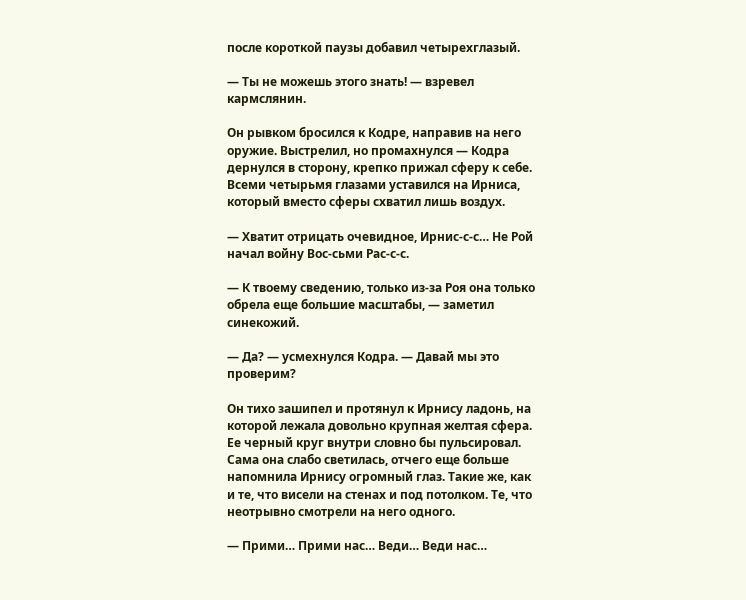после короткой паузы добавил четырехглазый.

— Ты не можешь этого знать! — взревел кармслянин.

Он рывком бросился к Кодре, направив на него оружие. Выстрелил, но промахнулся — Кодра дернулся в сторону, крепко прижал сферу к себе. Всеми четырьмя глазами уставился на Ирниса, который вместо сферы схватил лишь воздух.

— Хватит отрицать очевидное, Ирнис-с-с… Не Рой начал войну Вос-сьми Рас-с-с.

— К твоему сведению, только из-за Роя она только обрела еще большие масштабы, — заметил синекожий.

— Да? — усмехнулся Кодра. — Давай мы это проверим?

Он тихо зашипел и протянул к Ирнису ладонь, на которой лежала довольно крупная желтая сфера. Ее черный круг внутри словно бы пульсировал. Сама она слабо светилась, отчего еще больше напомнила Ирнису огромный глаз. Такие же, как и те, что висели на стенах и под потолком. Те, что неотрывно смотрели на него одного.

— Прими… Прими нас… Веди… Веди нас…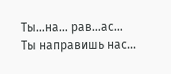Ты…на… рав…ас… Ты направишь нас…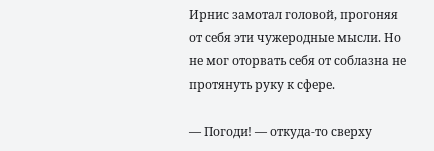Ирнис замотал головой, прогоняя от себя эти чужеродные мысли. Но не мог оторвать себя от соблазна не протянуть руку к сфере.

— Погоди! — откуда-то сверху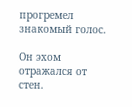прогремел знакомый голос.

Он эхом отражался от стен.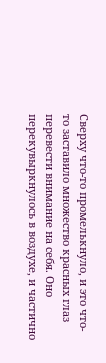Сверху что-то промелькнуло, и это что-то заставило множество красных глаз перевести внимание на себя. Оно перекувыркнулось в воздухе, и частично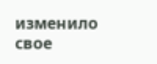изменило свое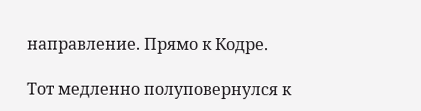направление. Прямо к Кодре.

Тот медленно полуповернулся к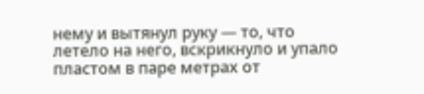нему и вытянул руку — то, что летело на него, вскрикнуло и упало пластом в паре метрах от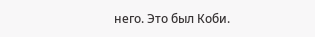него. Это был Коби.